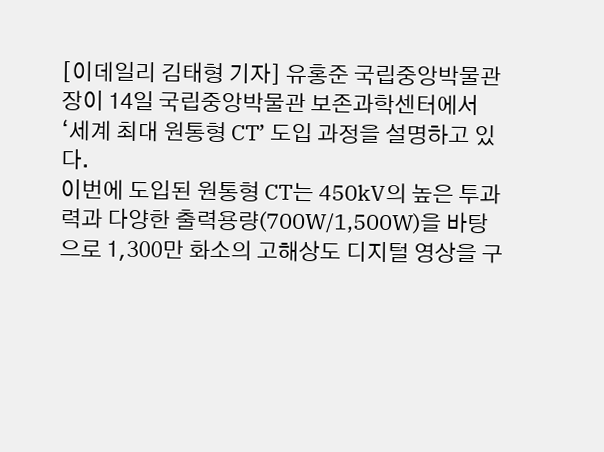[이데일리 김태형 기자] 유홍준 국립중앙박물관장이 14일 국립중앙박물관 보존과학센터에서 ‘세계 최대 원통형 CT’ 도입 과정을 설명하고 있다.
이번에 도입된 원통형 CT는 450kV의 높은 투과력과 다양한 출력용량(700W/1,500W)을 바탕으로 1,300만 화소의 고해상도 디지털 영상을 구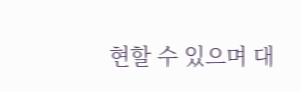현할 수 있으며 대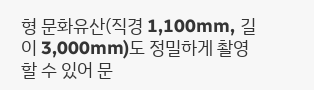형 문화유산(직경 1,100mm, 길이 3,000mm)도 정밀하게 촬영할 수 있어 문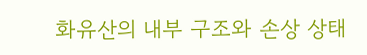화유산의 내부 구조와 손상 상태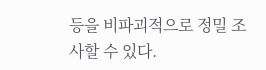등을 비파괴적으로 정밀 조사할 수 있다.